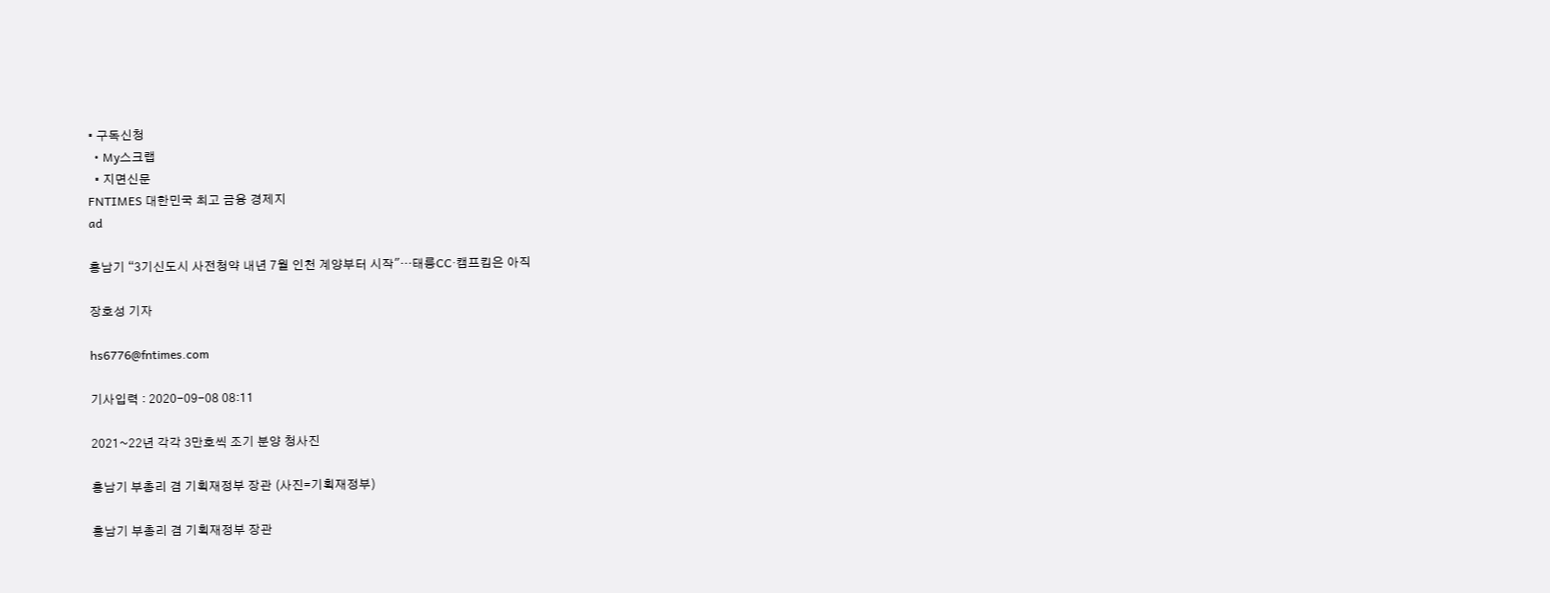• 구독신청
  • My스크랩
  • 지면신문
FNTIMES 대한민국 최고 금융 경제지
ad

홍남기 “3기신도시 사전청약 내년 7월 인천 계양부터 시작"…태릉CC·캠프킴은 아직

장호성 기자

hs6776@fntimes.com

기사입력 : 2020-09-08 08:11

2021~22년 각각 3만호씩 조기 분양 청사진

홍남기 부총리 겸 기획재정부 장관 (사진=기획재정부)

홍남기 부총리 겸 기획재정부 장관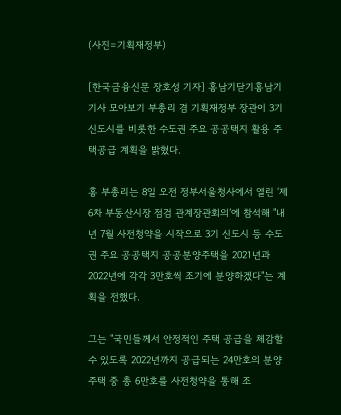(사진=기획재정부)

[한국금융신문 장호성 기자] 홍남기닫기홍남기기사 모아보기 부총리 겸 기획재정부 장관이 3기 신도시를 비롯한 수도권 주요 공공택지 활용 주택공급 계획을 밝혔다.

홍 부총리는 8일 오전 정부서울청사에서 열린 ‘제 6차 부동산시장 점검 관계장관회의’에 참석해 "내년 7월 사전청약을 시작으로 3기 신도시 등 수도권 주요 공공택지 공공분양주택을 2021년과 2022년에 각각 3만호씩 조기에 분양하겠다"는 계획을 전했다.

그는 "국민들께서 안정적인 주택 공급을 체감할 수 있도록 2022년까지 공급되는 24만호의 분양주택 중 총 6만호를 사전청약을 통해 조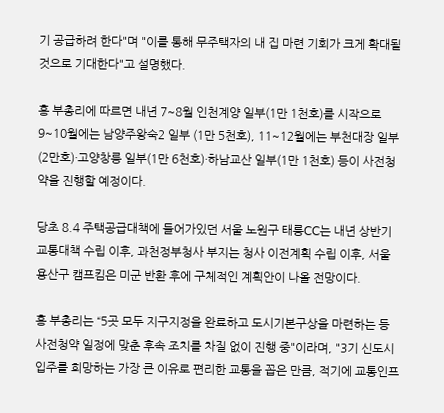기 공급하려 한다"며 "이를 통해 무주택자의 내 집 마련 기회가 크게 확대될 것으로 기대한다"고 설명했다.

홍 부총리에 따르면 내년 7~8월 인천계양 일부(1만 1천호)를 시작으로 9~10월에는 남양주왕숙2 일부 (1만 5천호), 11~12월에는 부천대장 일부(2만호)·고양창릉 일부(1만 6천호)·하남교산 일부(1만 1천호) 등이 사전청약을 진행할 예정이다.

당초 8.4 주택공급대책에 들어가있던 서울 노원구 태릉CC는 내년 상반기 교통대책 수립 이후, 과천정부청사 부지는 청사 이전계획 수립 이후, 서울 용산구 캠프킴은 미군 반환 후에 구체적인 계획안이 나올 전망이다.

홍 부총리는 “5곳 모두 지구지정을 완료하고 도시기본구상을 마련하는 등 사전청약 일정에 맞춘 후속 조치를 차질 없이 진행 중"이라며, "3기 신도시 입주를 희망하는 가장 큰 이유로 편리한 교통을 꼽은 만큼, 적기에 교통인프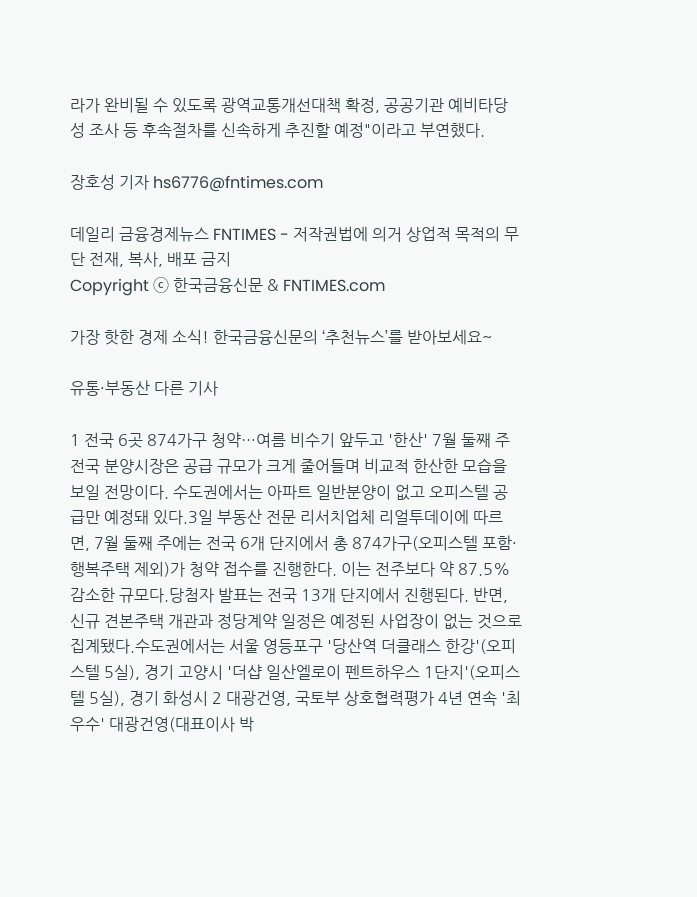라가 완비될 수 있도록 광역교통개선대책 확정, 공공기관 예비타당성 조사 등 후속절차를 신속하게 추진할 예정"이라고 부연했다.

장호성 기자 hs6776@fntimes.com

데일리 금융경제뉴스 FNTIMES - 저작권법에 의거 상업적 목적의 무단 전재, 복사, 배포 금지
Copyright ⓒ 한국금융신문 & FNTIMES.com

가장 핫한 경제 소식! 한국금융신문의 ‘추천뉴스’를 받아보세요~

유통·부동산 다른 기사

1 전국 6곳 874가구 청약…여름 비수기 앞두고 '한산' 7월 둘째 주 전국 분양시장은 공급 규모가 크게 줄어들며 비교적 한산한 모습을 보일 전망이다. 수도권에서는 아파트 일반분양이 없고 오피스텔 공급만 예정돼 있다.3일 부동산 전문 리서치업체 리얼투데이에 따르면, 7월 둘째 주에는 전국 6개 단지에서 총 874가구(오피스텔 포함·행복주택 제외)가 청약 접수를 진행한다. 이는 전주보다 약 87.5% 감소한 규모다.당첨자 발표는 전국 13개 단지에서 진행된다. 반면, 신규 견본주택 개관과 정당계약 일정은 예정된 사업장이 없는 것으로 집계됐다.수도권에서는 서울 영등포구 '당산역 더클래스 한강'(오피스텔 5실), 경기 고양시 '더샵 일산엘로이 펜트하우스 1단지'(오피스텔 5실), 경기 화성시 2 대광건영, 국토부 상호협력평가 4년 연속 '최우수' 대광건영(대표이사 박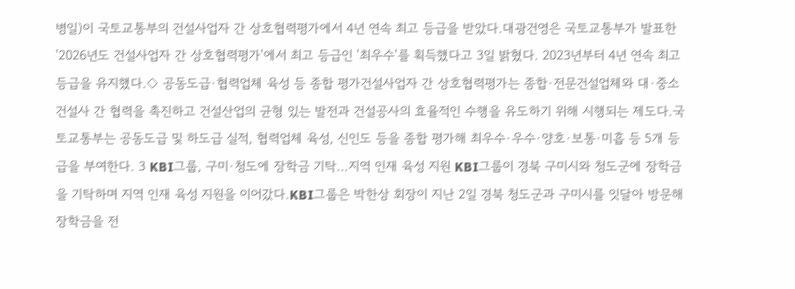병일)이 국토교통부의 건설사업자 간 상호협력평가에서 4년 연속 최고 등급을 받았다.대광건영은 국토교통부가 발표한 '2026년도 건설사업자 간 상호협력평가'에서 최고 등급인 '최우수'를 획득했다고 3일 밝혔다. 2023년부터 4년 연속 최고 등급을 유지했다.◇ 공동도급·협력업체 육성 등 종합 평가건설사업자 간 상호협력평가는 종합·전문건설업체와 대·중소 건설사 간 협력을 촉진하고 건설산업의 균형 있는 발전과 건설공사의 효율적인 수행을 유도하기 위해 시행되는 제도다.국토교통부는 공동도급 및 하도급 실적, 협력업체 육성, 신인도 등을 종합 평가해 최우수·우수·양호·보통·미흡 등 5개 등급을 부여한다. 3 KBI그룹, 구미·청도에 장학금 기탁…지역 인재 육성 지원 KBI그룹이 경북 구미시와 청도군에 장학금을 기탁하며 지역 인재 육성 지원을 이어갔다.KBI그룹은 박한상 회장이 지난 2일 경북 청도군과 구미시를 잇달아 방문해 장학금을 전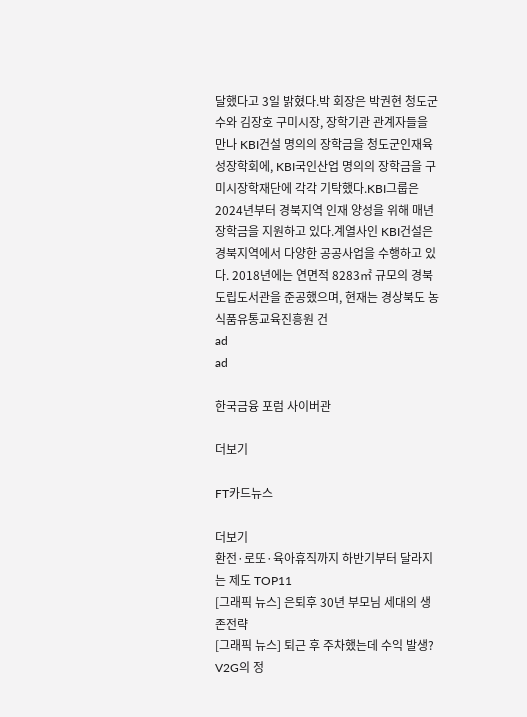달했다고 3일 밝혔다.박 회장은 박권현 청도군수와 김장호 구미시장, 장학기관 관계자들을 만나 KBI건설 명의의 장학금을 청도군인재육성장학회에, KBI국인산업 명의의 장학금을 구미시장학재단에 각각 기탁했다.KBI그룹은 2024년부터 경북지역 인재 양성을 위해 매년 장학금을 지원하고 있다.계열사인 KBI건설은 경북지역에서 다양한 공공사업을 수행하고 있다. 2018년에는 연면적 8283㎡ 규모의 경북도립도서관을 준공했으며, 현재는 경상북도 농식품유통교육진흥원 건
ad
ad

한국금융 포럼 사이버관

더보기

FT카드뉴스

더보기
환전·로또·육아휴직까지 하반기부터 달라지는 제도 TOP11
[그래픽 뉴스] 은퇴후 30년 부모님 세대의 생존전략
[그래픽 뉴스] 퇴근 후 주차했는데 수익 발생? V2G의 정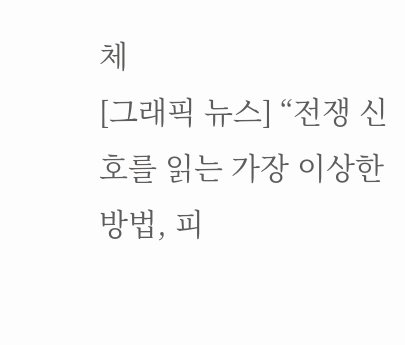체
[그래픽 뉴스] “전쟁 신호를 읽는 가장 이상한 방법, 피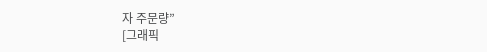자 주문량”
[그래픽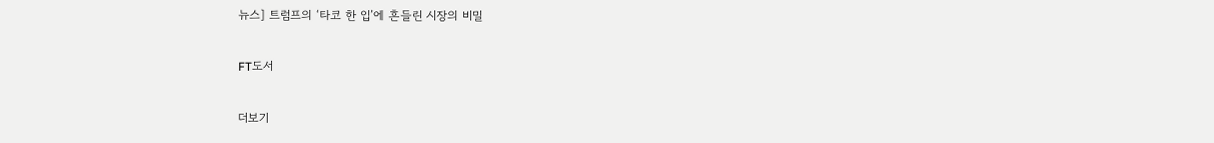뉴스] 트럼프의 ‘타코 한 입’에 흔들린 시장의 비밀

FT도서

더보기